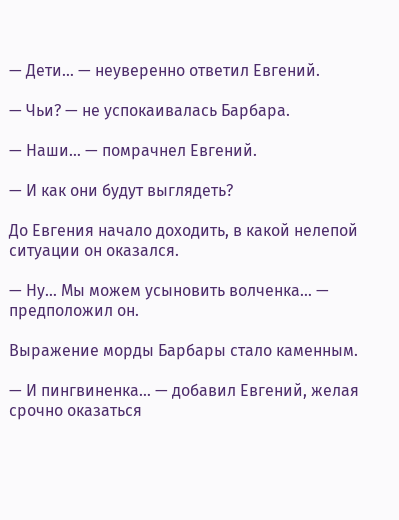— Дети… — неуверенно ответил Евгений.

— Чьи? — не успокаивалась Барбара.

— Наши… — помрачнел Евгений.

— И как они будут выглядеть?

До Евгения начало доходить, в какой нелепой ситуации он оказался.

— Ну… Мы можем усыновить волченка… — предположил он.

Выражение морды Барбары стало каменным.

— И пингвиненка… — добавил Евгений, желая срочно оказаться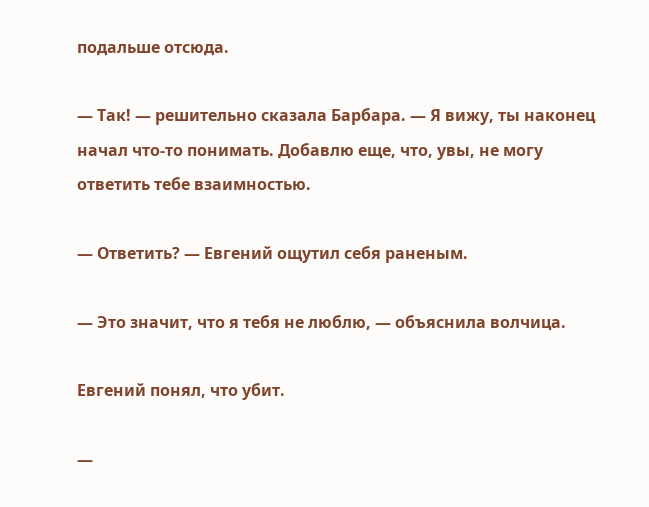подальше отсюда.

— Так! — решительно сказала Барбара. — Я вижу, ты наконец начал что-то понимать. Добавлю еще, что, увы, не могу ответить тебе взаимностью.

— Ответить? — Евгений ощутил себя раненым.

— Это значит, что я тебя не люблю, — объяснила волчица.

Евгений понял, что убит.

—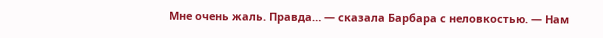Мне очень жаль. Правда… — сказала Барбара с неловкостью. — Нам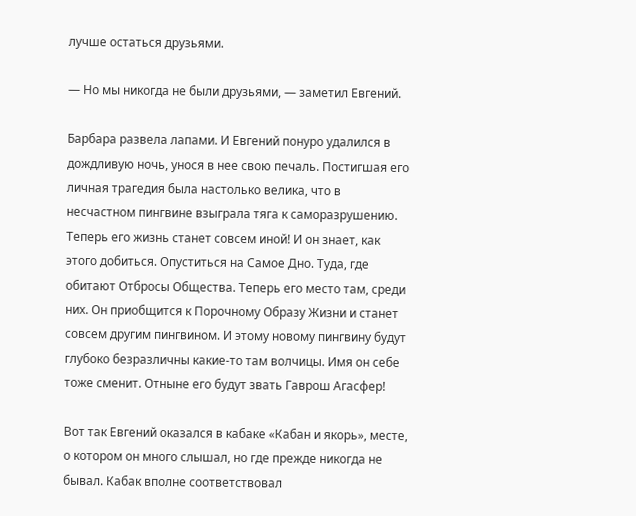лучше остаться друзьями.

— Но мы никогда не были друзьями, — заметил Евгений.

Барбара развела лапами. И Евгений понуро удалился в дождливую ночь, унося в нее свою печаль. Постигшая его личная трагедия была настолько велика, что в несчастном пингвине взыграла тяга к саморазрушению. Теперь его жизнь станет совсем иной! И он знает, как этого добиться. Опуститься на Самое Дно. Туда, где обитают Отбросы Общества. Теперь его место там, среди них. Он приобщится к Порочному Образу Жизни и станет совсем другим пингвином. И этому новому пингвину будут глубоко безразличны какие-то там волчицы. Имя он себе тоже сменит. Отныне его будут звать Гаврош Агасфер!

Вот так Евгений оказался в кабаке «Кабан и якорь», месте, о котором он много слышал, но где прежде никогда не бывал. Кабак вполне соответствовал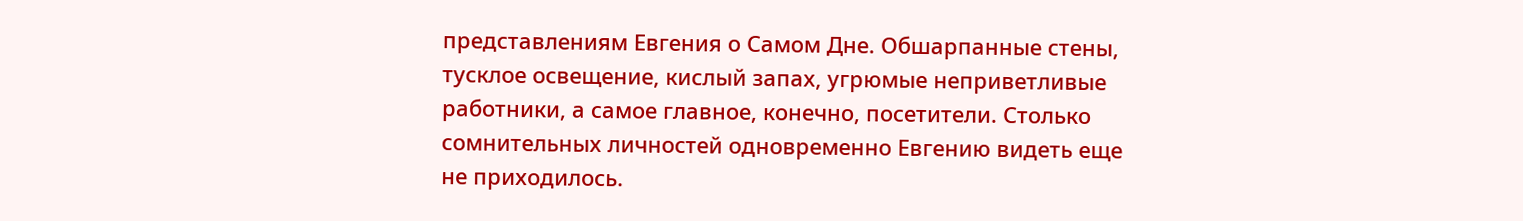представлениям Евгения о Самом Дне. Обшарпанные стены, тусклое освещение, кислый запах, угрюмые неприветливые работники, а самое главное, конечно, посетители. Столько сомнительных личностей одновременно Евгению видеть еще не приходилось.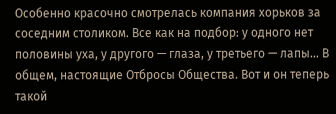Особенно красочно смотрелась компания хорьков за соседним столиком. Все как на подбор: у одного нет половины уха, у другого — глаза, у третьего — лапы… В общем, настоящие Отбросы Общества. Вот и он теперь такой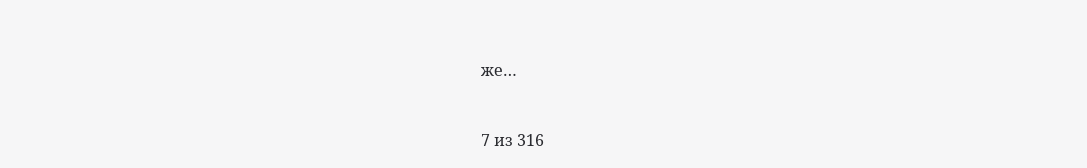же…



7 из 316